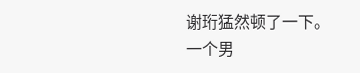谢珩猛然顿了一下。
一个男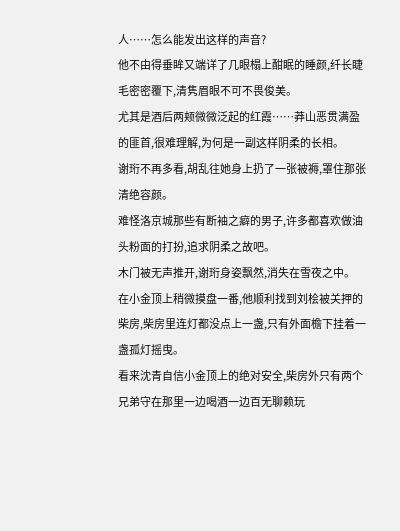人……怎么能发出这样的声音?
他不由得垂眸又端详了几眼榻上酣眠的睡颜,纤长睫毛密密覆下,清隽眉眼不可不畏俊美。
尤其是酒后两颊微微泛起的红霞……莽山恶贯满盈的匪首,很难理解,为何是一副这样阴柔的长相。
谢珩不再多看,胡乱往她身上扔了一张被褥,罩住那张清绝容颜。
难怪洛京城那些有断袖之癖的男子,许多都喜欢做油头粉面的打扮,追求阴柔之故吧。
木门被无声推开,谢珩身姿飘然,消失在雪夜之中。
在小金顶上稍微摸盘一番,他顺利找到刘桧被关押的柴房,柴房里连灯都没点上一盏,只有外面檐下挂着一盏孤灯摇曳。
看来沈青自信小金顶上的绝对安全,柴房外只有两个兄弟守在那里一边喝酒一边百无聊赖玩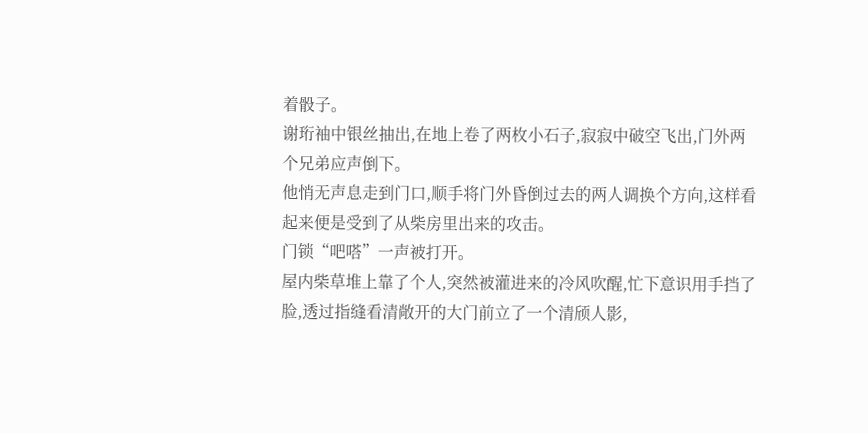着骰子。
谢珩袖中银丝抽出,在地上卷了两枚小石子,寂寂中破空飞出,门外两个兄弟应声倒下。
他悄无声息走到门口,顺手将门外昏倒过去的两人调换个方向,这样看起来便是受到了从柴房里出来的攻击。
门锁“吧嗒”一声被打开。
屋内柴草堆上靠了个人,突然被灌进来的冷风吹醒,忙下意识用手挡了脸,透过指缝看清敞开的大门前立了一个清颀人影,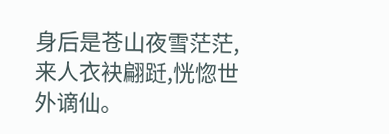身后是苍山夜雪茫茫,来人衣袂翩跹,恍惚世外谪仙。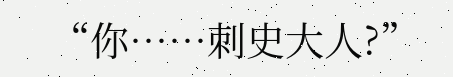“你……刺史大人?”